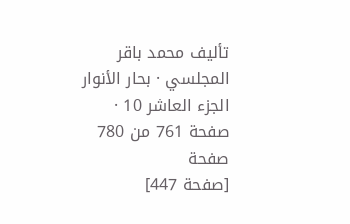تأليف محمد باقر المجلسي · بحار الأنوار الجزء العاشر 10 · صفحة 761 من 780
صفحة
[صفحة 447]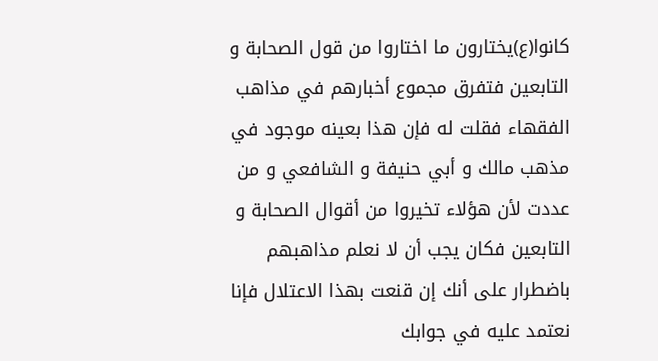كانوا(ع)يختارون ما اختاروا من قول الصحابة و التابعين فتفرق مجموع أخبارهم في مذاهب الفقهاء فقلت له فإن هذا بعينه موجود في مذهب مالك و أبي حنيفة و الشافعي و من عددت لأن هؤلاء تخيروا من أقوال الصحابة و التابعين فكان يجب أن لا نعلم مذاهبهم باضطرار على أنك إن قنعت بهذا الاعتلال فإنا نعتمد عليه في جوابك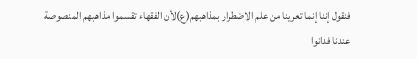فنقول إننا إنما تعرينا من علم الاضطرار بمذاهبهم(ع)لأن الفقهاء تقسموا مذاهبهم المنصوصة عندنا فدانوا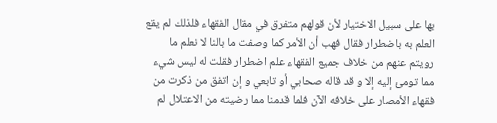بها على سبيل الاختيار لأن قولهم متفرق في مقال الفقهاء فلذلك لم يقع العلم به باضطرار فقال فهب أن الأمر كما وصفت ما بالنا لا نعلم ما رويتم عنهم من خلاف جميع الفقهاء علم اضطرار فقلت له ليس شيء مما تومئ إليه إلا و قد قاله صحابي أو تابعي و إن اتفق من ذكرت من فقهاء الأمصار على خلافه الآن فلما قدمنا مما رضيته من الاعتلال لم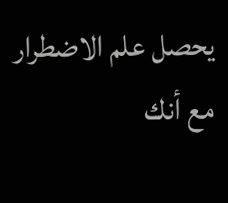يحصل علم الاضطرار مع أنك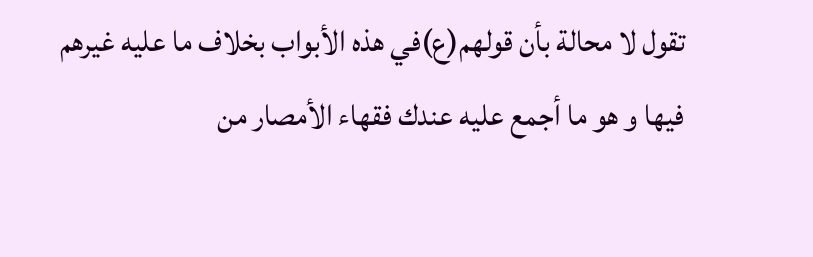تقول لا محالة بأن قولهم(ع)في هذه الأبواب بخلاف ما عليه غيرهم فيها و هو ما أجمع عليه عندك فقهاء الأمصار من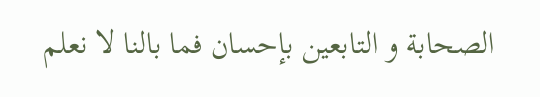الصحابة و التابعين بإحسان فما بالنا لا نعلم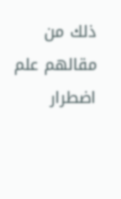ذلك من مقالهم علم اضطرار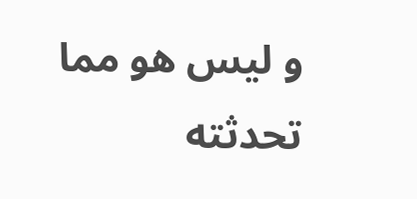و ليس هو مما تحدثته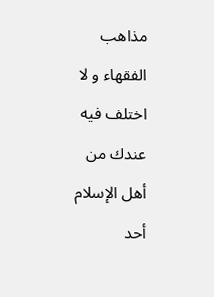مذاهب الفقهاء و لا اختلف فيه عندك من أهل الإسلام أحد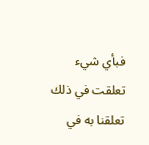فبأي شيء تعلقت في ذلك تعلقنا به في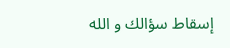إسقاط سؤالك و الله